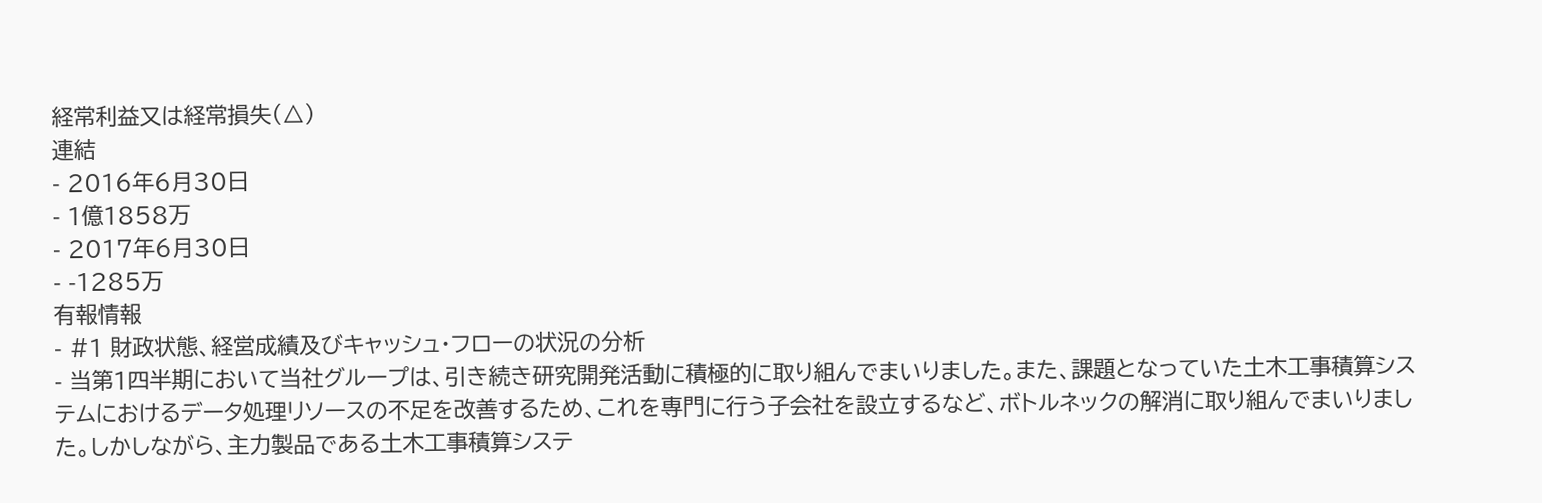経常利益又は経常損失(△)
連結
- 2016年6月30日
- 1億1858万
- 2017年6月30日
- -1285万
有報情報
- #1 財政状態、経営成績及びキャッシュ・フローの状況の分析
- 当第1四半期において当社グループは、引き続き研究開発活動に積極的に取り組んでまいりました。また、課題となっていた土木工事積算システムにおけるデータ処理リソースの不足を改善するため、これを専門に行う子会社を設立するなど、ボトルネックの解消に取り組んでまいりました。しかしながら、主力製品である土木工事積算システ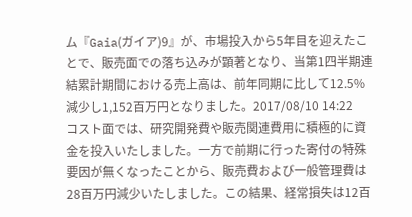ム『Gaia(ガイア)9』が、市場投入から5年目を迎えたことで、販売面での落ち込みが顕著となり、当第1四半期連結累計期間における売上高は、前年同期に比して12.5%減少し1,152百万円となりました。2017/08/10 14:22
コスト面では、研究開発費や販売関連費用に積極的に資金を投入いたしました。一方で前期に行った寄付の特殊要因が無くなったことから、販売費および一般管理費は28百万円減少いたしました。この結果、経常損失は12百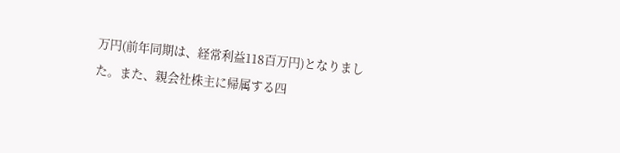万円(前年同期は、経常利益118百万円)となりました。また、親会社株主に帰属する四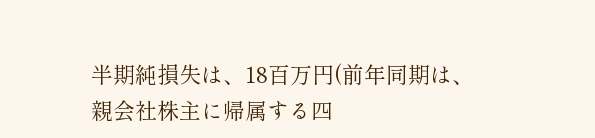半期純損失は、18百万円(前年同期は、親会社株主に帰属する四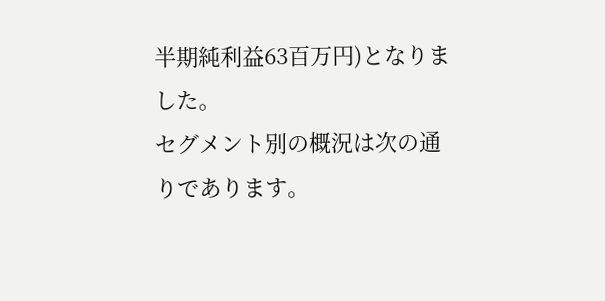半期純利益63百万円)となりました。
セグメント別の概況は次の通りであります。